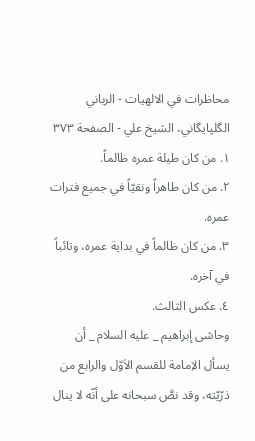محاظرات في الالهيات - الرباني الگلپايگاني، الشيخ علي - الصفحة ٣٧٣
١. من كان طيلة عمره ظالماً.
٢. من كان طاهراً ونقيّاً في جميع فترات عمره.
٣. من كان ظالماً في بداية عمره، وتائباً في آخره.
٤. عكس الثالث.
وحاشى إبراهيم _ عليه السلام _ أن يسأل الاِمامة للقسم الاَوّل والرابع من ذرّيّته، وقد نصَّ سبحانه على أنّه لا ينال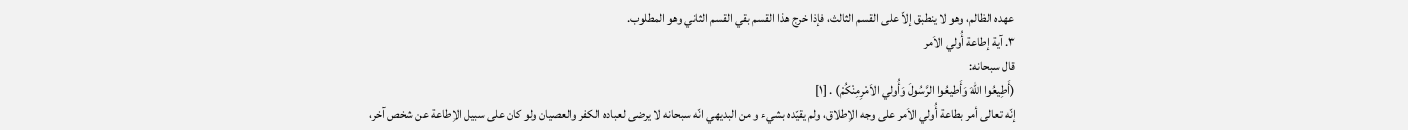عهده الظالم، وهو لا ينطبق إلاّ على القسم الثالث، فإذا خرج هذا القسم بقي القسم الثاني وهو المطلوب.
٣. آية إطاعة أُولي الاَمر
قال سبحانه:
(أَطِيعُوا اللّهَ وَأَطيعُوا الرَّسُولَ وَأُولي الاَمْرِمِنْكُمْ) . [١]
إنّه تعالى أمر بطاعة أُولي الاَمر على وجه الاِطلاق، ولم يقيّده بشيء و من البديهي انّه سبحانه لا يرضى لعباده الكفر والعصيان ولو كان على سبيل الاِطاعة عن شخص آخر،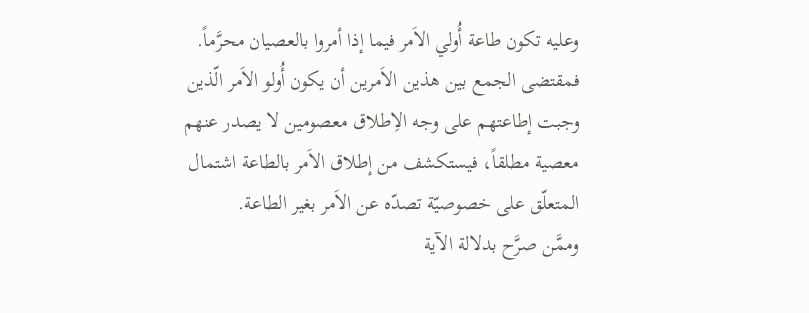وعليه تكون طاعة أُولي الاَمر فيما إذا أمروا بالعصيان محرَّماً.
فمقتضى الجمع بين هذين الاَمرين أن يكون أُولو الاَمر الّذين وجبت إطاعتهم على وجه الاِطلاق معصومين لا يصدر عنهم معصية مطلقاً، فيستكشف من إطلاق الاَمر بالطاعة اشتمال المتعلّق على خصوصيّة تصدّه عن الاَمر بغير الطاعة.
وممَّن صرَّح بدلالة الآية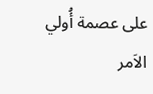على عصمة أُولي الاَمر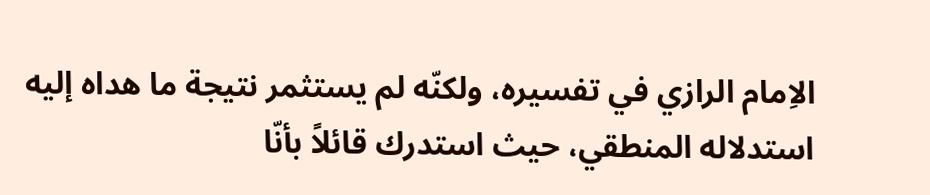الاِمام الرازي في تفسيره، ولكنّه لم يستثمر نتيجة ما هداه إليه استدلاله المنطقي، حيث استدرك قائلاً بأنّا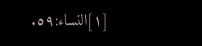[١]النساء:٥٩.